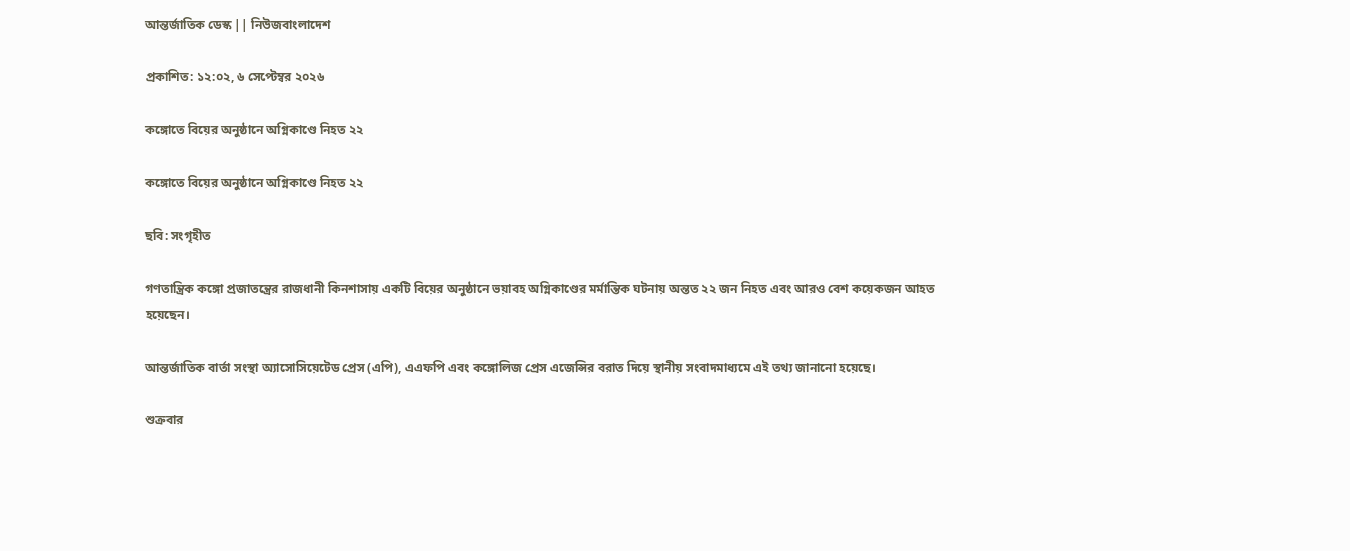আন্তর্জাতিক ডেস্ক || নিউজবাংলাদেশ

প্রকাশিত: ১২:০২, ৬ সেপ্টেম্বর ২০২৬

কঙ্গোতে বিয়ের অনুষ্ঠানে অগ্নিকাণ্ডে নিহত ২২

কঙ্গোতে বিয়ের অনুষ্ঠানে অগ্নিকাণ্ডে নিহত ২২

ছবি: সংগৃহীত

গণতান্ত্রিক কঙ্গো প্রজাতন্ত্রের রাজধানী কিনশাসায় একটি বিয়ের অনুষ্ঠানে ভয়াবহ অগ্নিকাণ্ডের মর্মান্তিক ঘটনায় অন্তত ২২ জন নিহত এবং আরও বেশ কয়েকজন আহত হয়েছেন।

আন্তর্জাতিক বার্তা সংস্থা অ্যাসোসিয়েটেড প্রেস (এপি), এএফপি এবং কঙ্গোলিজ প্রেস এজেন্সির বরাত দিয়ে স্থানীয় সংবাদমাধ্যমে এই তথ্য জানানো হয়েছে।

শুক্রবার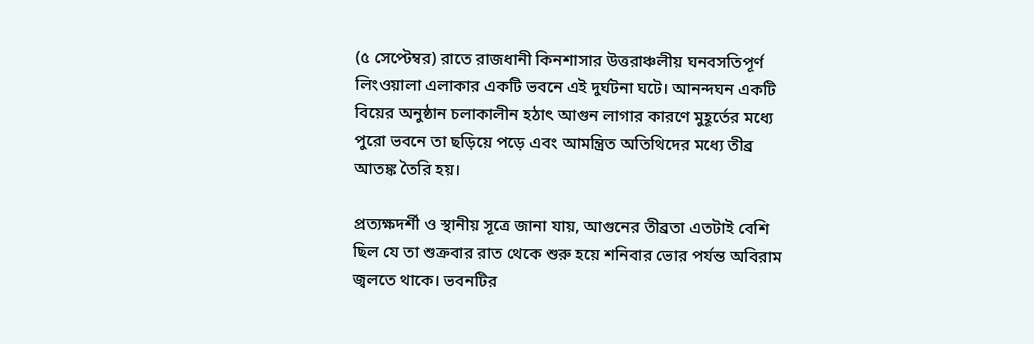(৫ সেপ্টেম্বর) রাতে রাজধানী কিনশাসার উত্তরাঞ্চলীয় ঘনবসতিপূর্ণ লিংওয়ালা এলাকার একটি ভবনে এই দুর্ঘটনা ঘটে। আনন্দঘন একটি বিয়ের অনুষ্ঠান চলাকালীন হঠাৎ আগুন লাগার কারণে মুহূর্তের মধ্যে পুরো ভবনে তা ছড়িয়ে পড়ে এবং আমন্ত্রিত অতিথিদের মধ্যে তীব্র আতঙ্ক তৈরি হয়।

প্রত্যক্ষদর্শী ও স্থানীয় সূত্রে জানা যায়, আগুনের তীব্রতা এতটাই বেশি ছিল যে তা শুক্রবার রাত থেকে শুরু হয়ে শনিবার ভোর পর্যন্ত অবিরাম জ্বলতে থাকে। ভবনটির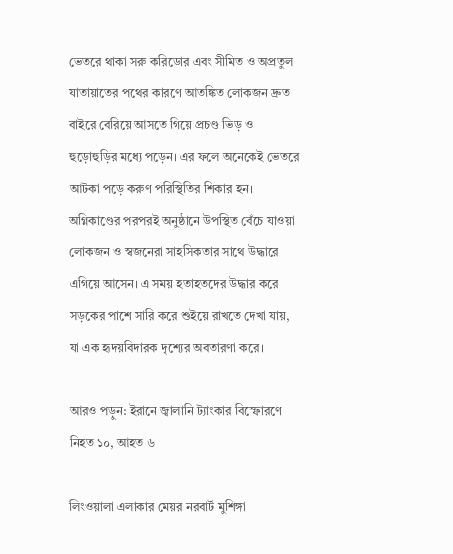ভেতরে থাকা সরু করিডোর এবং সীমিত ও অপ্রতুল যাতায়াতের পথের কারণে আতঙ্কিত লোকজন দ্রুত বাইরে বেরিয়ে আসতে গিয়ে প্রচণ্ড ভিড় ও হুড়োহুড়ির মধ্যে পড়েন। এর ফলে অনেকেই ভেতরে আটকা পড়ে করুণ পরিস্থিতির শিকার হন। অগ্নিকাণ্ডের পরপরই অনুষ্ঠানে উপস্থিত বেঁচে যাওয়া লোকজন ও স্বজনেরা সাহসিকতার সাথে উদ্ধারে এগিয়ে আসেন। এ সময় হতাহতদের উদ্ধার করে সড়কের পাশে সারি করে শুইয়ে রাখতে দেখা যায়, যা এক হৃদয়বিদারক দৃশ্যের অবতারণা করে।

আরও পড়ুন: ইরানে জ্বালানি ট্যাংকার বিস্ফোরণে নিহত ১০, আহত ৬

লিংওয়ালা এলাকার মেয়র নরবার্ট মুশিঙ্গা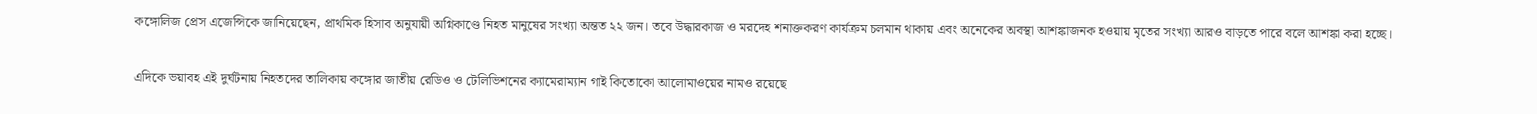কঙ্গোলিজ প্রেস এজেন্সিকে জানিয়েছেন, প্রাথমিক হিসাব অনুযায়ী অগ্নিকাণ্ডে নিহত মানুষের সংখ্যা অন্তত ২২ জন। তবে উদ্ধারকাজ ও মরদেহ শনাক্তকরণ কার্যক্রম চলমান থাকায় এবং অনেকের অবস্থা আশঙ্কাজনক হওয়ায় মৃতের সংখ্যা আরও বাড়তে পারে বলে আশঙ্কা করা হচ্ছে।

এদিকে ভয়াবহ এই দুর্ঘটনায় নিহতদের তালিকায় কঙ্গোর জাতীয় রেডিও ও টেলিভিশনের ক্যামেরাম্যান গাই কিতোকো আলোমাওয়ের নামও রয়েছে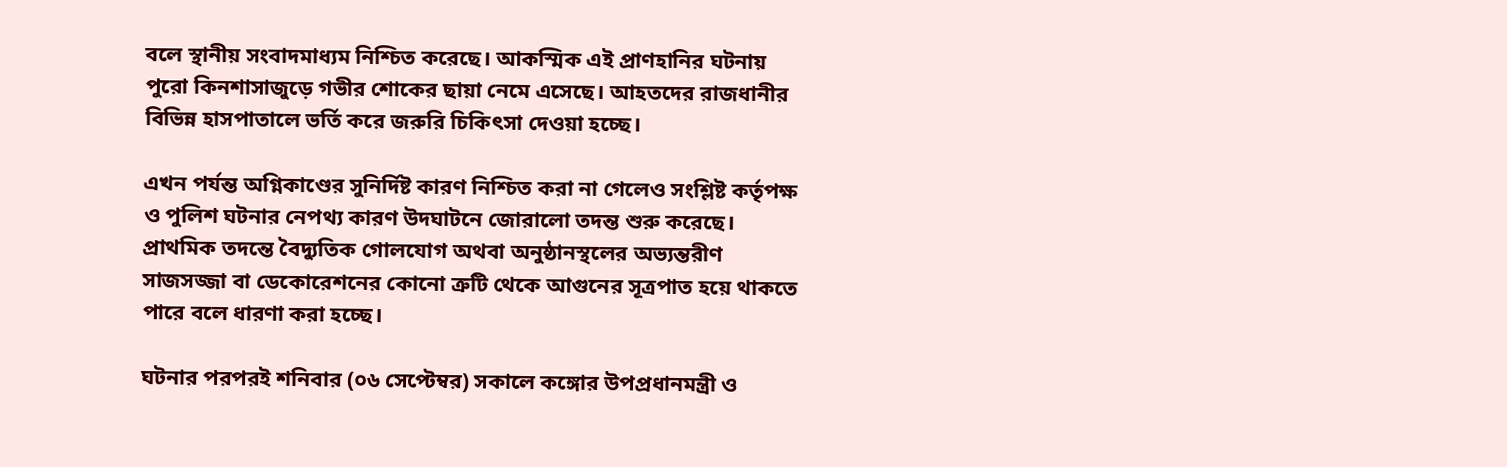বলে স্থানীয় সংবাদমাধ্যম নিশ্চিত করেছে। আকস্মিক এই প্রাণহানির ঘটনায় পুরো কিনশাসাজুড়ে গভীর শোকের ছায়া নেমে এসেছে। আহতদের রাজধানীর বিভিন্ন হাসপাতালে ভর্তি করে জরুরি চিকিৎসা দেওয়া হচ্ছে।

এখন পর্যন্ত অগ্নিকাণ্ডের সুনির্দিষ্ট কারণ নিশ্চিত করা না গেলেও সংশ্লিষ্ট কর্তৃপক্ষ ও পুলিশ ঘটনার নেপথ্য কারণ উদঘাটনে জোরালো তদন্ত শুরু করেছে। প্রাথমিক তদন্তে বৈদ্যুতিক গোলযোগ অথবা অনুষ্ঠানস্থলের অভ্যন্তরীণ সাজসজ্জা বা ডেকোরেশনের কোনো ত্রুটি থেকে আগুনের সূত্রপাত হয়ে থাকতে পারে বলে ধারণা করা হচ্ছে।

ঘটনার পরপরই শনিবার (০৬ সেপ্টেম্বর) সকালে কঙ্গোর উপপ্রধানমন্ত্রী ও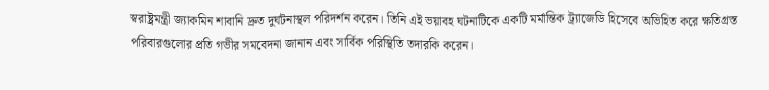স্বরাষ্ট্রমন্ত্রী জ্যাকমিন শাবানি দ্রুত দুর্ঘটনাস্থল পরিদর্শন করেন। তিনি এই ভয়াবহ ঘটনাটিকে একটি মর্মান্তিক ট্র্যাজেডি হিসেবে অভিহিত করে ক্ষতিগ্রস্ত পরিবারগুলোর প্রতি গভীর সমবেদনা জানান এবং সার্বিক পরিস্থিতি তদারকি করেন।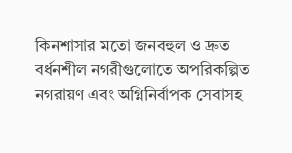কিনশাসার মতো জনবহুল ও দ্রুত বর্ধনশীল নগরীগুলোতে অপরিকল্পিত নগরায়ণ এবং অগ্নিনির্বাপক সেবাসহ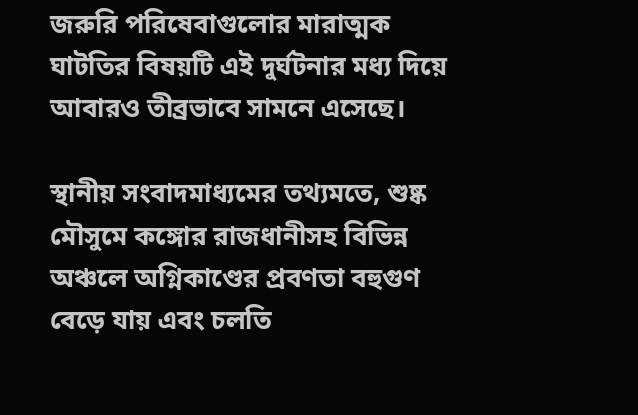জরুরি পরিষেবাগুলোর মারাত্মক ঘাটতির বিষয়টি এই দুর্ঘটনার মধ্য দিয়ে আবারও তীব্রভাবে সামনে এসেছে।

স্থানীয় সংবাদমাধ্যমের তথ্যমতে, শুষ্ক মৌসুমে কঙ্গোর রাজধানীসহ বিভিন্ন অঞ্চলে অগ্নিকাণ্ডের প্রবণতা বহুগুণ বেড়ে যায় এবং চলতি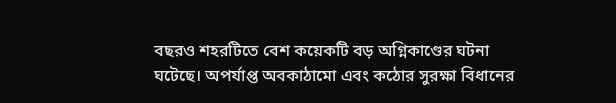বছরও শহরটিতে বেশ কয়েকটি বড় অগ্নিকাণ্ডের ঘটনা ঘটেছে। অপর্যাপ্ত অবকাঠামো এবং কঠোর সুরক্ষা বিধানের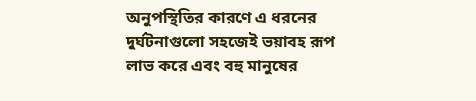অনুপস্থিতির কারণে এ ধরনের দুর্ঘটনাগুলো সহজেই ভয়াবহ রূপ লাভ করে এবং বহু মানুষের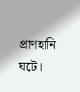প্রাণহানি ঘটে।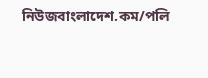নিউজবাংলাদেশ.কম/পলি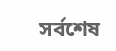সর্বশেষ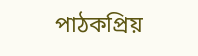পাঠকপ্রিয়